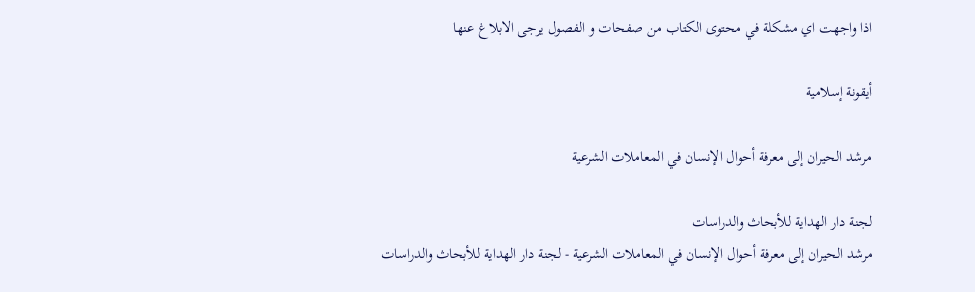اذا واجهت اي مشكلة في محتوى الكتاب من صفحات و الفصول يرجى الابلاغ عنها

أيقونة إسلامية

مرشد الحيران إلى معرفة أحوال الإنسان في المعاملات الشرعية

لجنة دار الهداية للأبحاث والدراسات
مرشد الحيران إلى معرفة أحوال الإنسان في المعاملات الشرعية - لجنة دار الهداية للأبحاث والدراسات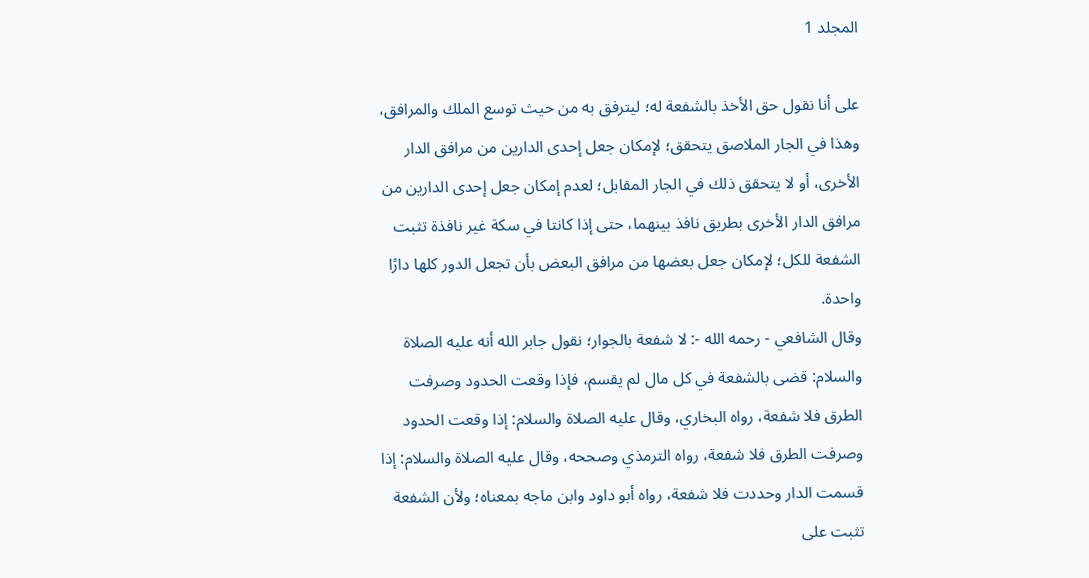المجلد 1

على أنا نقول حق الأخذ بالشفعة له؛ ليترفق به من حيث توسع الملك والمرافق، وهذا في الجار الملاصق يتحقق؛ لإمكان جعل إحدى الدارين من مرافق الدار الأخرى، أو لا يتحقق ذلك في الجار المقابل؛ لعدم إمكان جعل إحدى الدارين من مرافق الدار الأخرى بطريق نافذ بينهما، حتى إذا كانتا في سكة غير نافذة تثبت الشفعة للكل؛ لإمكان جعل بعضها من مرافق البعض بأن تجعل الدور كلها دارًا واحدة.
وقال الشافعي - رحمه الله -: لا شفعة بالجوار؛ نقول جابر الله أنه عليه الصلاة والسلام: قضى بالشفعة في كل مال لم يقسم، فإذا وقعت الحدود وصرفت الطرق فلا شفعة، رواه البخاري، وقال عليه الصلاة والسلام: إذا وقعت الحدود وصرفت الطرق فلا شفعة، رواه الترمذي وصححه، وقال عليه الصلاة والسلام: إذا قسمت الدار وحددت فلا شفعة، رواه أبو داود وابن ماجه بمعناه؛ ولأن الشفعة تثبت على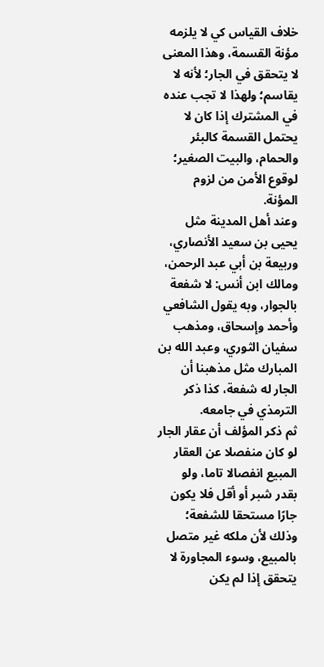خلاف القياس كي لا يلزمه مؤنة القسمة، وهذا المعنى لا يتحقق في الجار؛ لأنه لا يقاسم؛ ولهذا لا تجب عنده في المشترك إذا كان لا يحتمل القسمة كالبئر والحمام، والبيت الصغير؛ لوقوع الأمن من لزوم المؤنة.
وعند أهل المدينة مثل يحيى بن سعيد الأنصاري، وربيعة بن أبي عبد الرحمن، ومالك ابن أنس: لا شفعة بالجوار، وبه يقول الشافعي وأحمد وإسحاق، ومذهب سفيان الثوري، وعبد الله بن المبارك مثل مذهبنا أن الجار له شفعة، كذا ذكر الترمذي في جامعه.
ثم ذكر المؤلف أن عقار الجار لو كان منفصلا عن العقار المبيع انفصالا تاما، ولو بقدر شبر أو أقل فلا يكون جارًا مستحقا للشفعة؛ وذلك لأن ملكه غير متصل بالمبيع، وسوء المجاورة لا يتحقق إذا لم يكن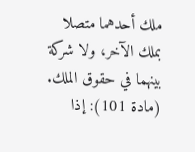ملك أحدهما متصلا بملك الآخر، ولا شركة بينهما في حقوق الملك.
(مادة 101): إذا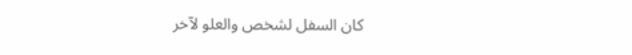كان السفل لشخص والعلو لآخر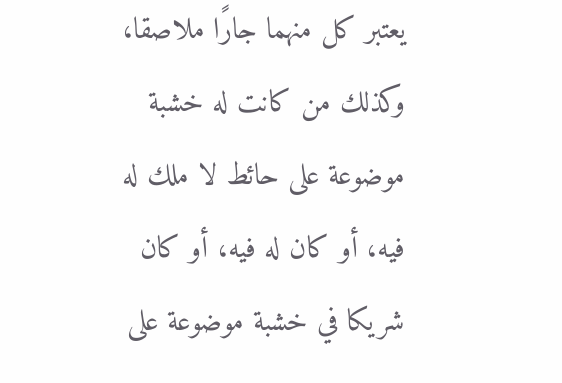يعتبر كل منهما جارًا ملاصقا، وكذلك من كانت له خشبة موضوعة على حائط لا ملك له فيه، أو كان له فيه، أو كان شريكا في خشبة موضوعة على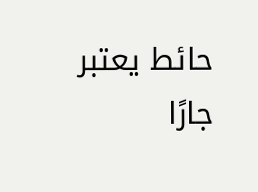حائط يعتبر جارًا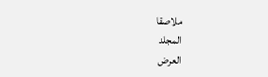ملاصقا
المجلد
العرض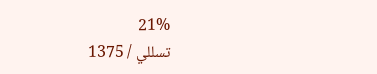21%
تسللي / 1375